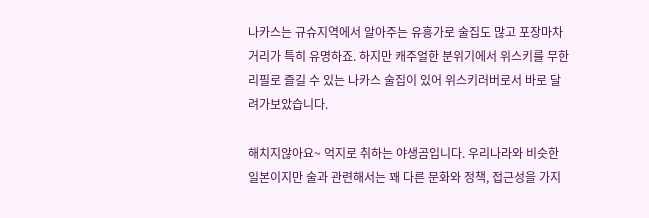나카스는 규슈지역에서 알아주는 유흥가로 술집도 많고 포장마차 거리가 특히 유명하죠. 하지만 캐주얼한 분위기에서 위스키를 무한리필로 즐길 수 있는 나카스 술집이 있어 위스키러버로서 바로 달려가보았습니다.

해치지않아요~ 억지로 취하는 야생곰입니다. 우리나라와 비슷한 일본이지만 술과 관련해서는 꽤 다른 문화와 정책, 접근성을 가지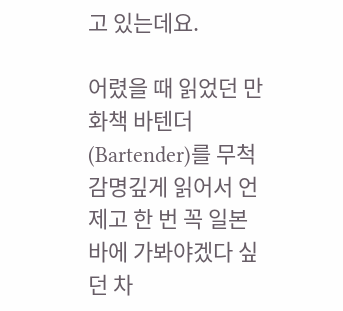고 있는데요.

어렸을 때 읽었던 만화책 바텐더(Bartender)를 무척 감명깊게 읽어서 언제고 한 번 꼭 일본 바에 가봐야겠다 싶던 차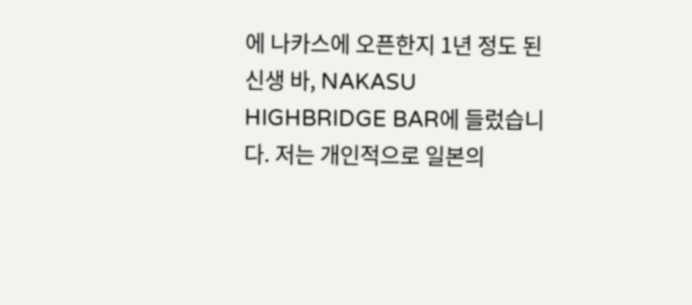에 나카스에 오픈한지 1년 정도 된 신생 바, NAKASU HIGHBRIDGE BAR에 들렀습니다. 저는 개인적으로 일본의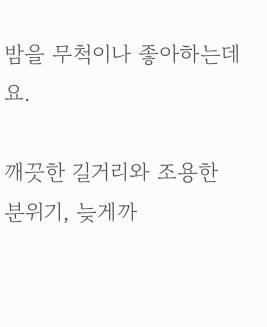밤을 무척이나 좋아하는데요.

깨끗한 길거리와 조용한 분위기, 늦게까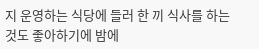지 운영하는 식당에 들러 한 끼 식사를 하는 것도 좋아하기에 밤에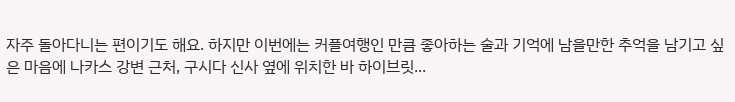자주 돌아다니는 편이기도 해요. 하지만 이번에는 커플여행인 만큼 좋아하는 술과 기억에 남을만한 추억을 남기고 싶은 마음에 나카스 강변 근처, 구시다 신사 옆에 위치한 바 하이브릿...